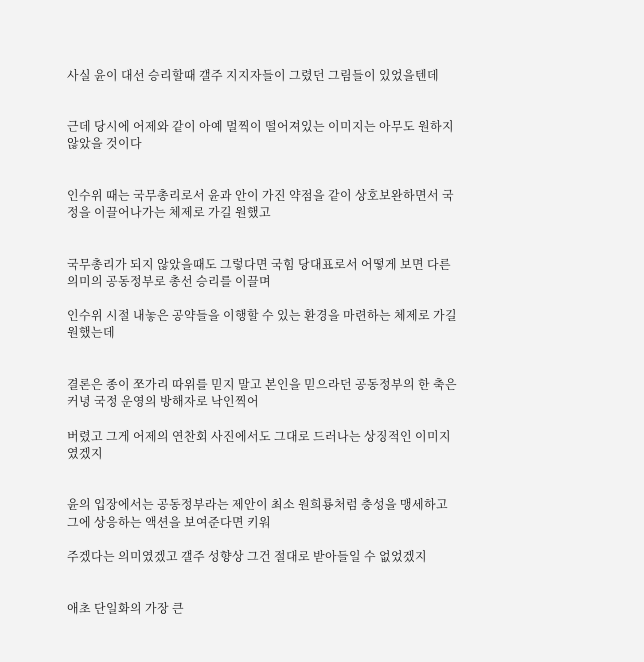사실 윤이 대선 승리할때 갤주 지지자들이 그렸던 그림들이 있었을텐데


근데 당시에 어제와 같이 아예 멀찍이 떨어져있는 이미지는 아무도 원하지 않았을 것이다


인수위 때는 국무총리로서 윤과 안이 가진 약점을 같이 상호보완하면서 국정을 이끌어나가는 체제로 가길 원했고


국무총리가 되지 않았을때도 그렇다면 국힘 당대표로서 어떻게 보면 다른 의미의 공동정부로 총선 승리를 이끌며

인수위 시절 내놓은 공약들을 이행할 수 있는 환경을 마련하는 체제로 가길 원했는데


결론은 종이 쪼가리 따위를 믿지 말고 본인을 믿으라던 공동정부의 한 축은 커녕 국정 운영의 방해자로 낙인찍어

버렸고 그게 어제의 연찬회 사진에서도 그대로 드러나는 상징적인 이미지였겠지


윤의 입장에서는 공동정부라는 제안이 최소 원희룡처럼 충성을 맹세하고 그에 상응하는 액션을 보여준다면 키워

주겠다는 의미였겠고 갤주 성향상 그건 절대로 받아들일 수 없었겠지


애초 단일화의 가장 큰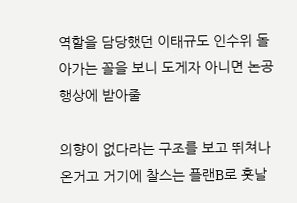역할을 담당했던 이태규도 인수위 돌아가는 꼴을 보니 도게자 아니면 논공 행상에 받아줄

의향이 없다라는 구조를 보고 뛰쳐나온거고 거기에 찰스는 플랜B로 훗날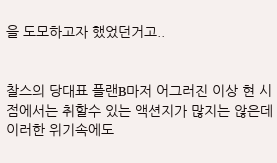을 도모하고자 했었던거고..


찰스의 당대표 플랜B마저 어그러진 이상 현 시점에서는 취할수 있는 액션지가 많지는 않은데 이러한 위기속에도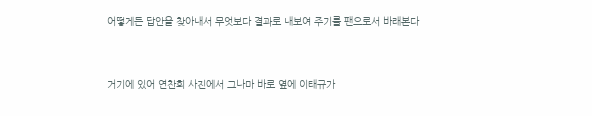어떻게든 답안을 찾아내서 무엇보다 결과로 내보여 주기를 팬으로서 바래본다


거기에 있어 연찬회 사진에서 그나마 바로 옆에 이태규가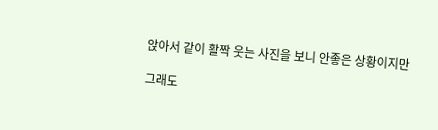앉아서 같이 활짝 웃는 사진을 보니 안좋은 상황이지만

그래도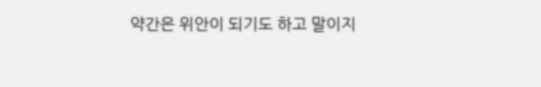약간은 위안이 되기도 하고 말이지